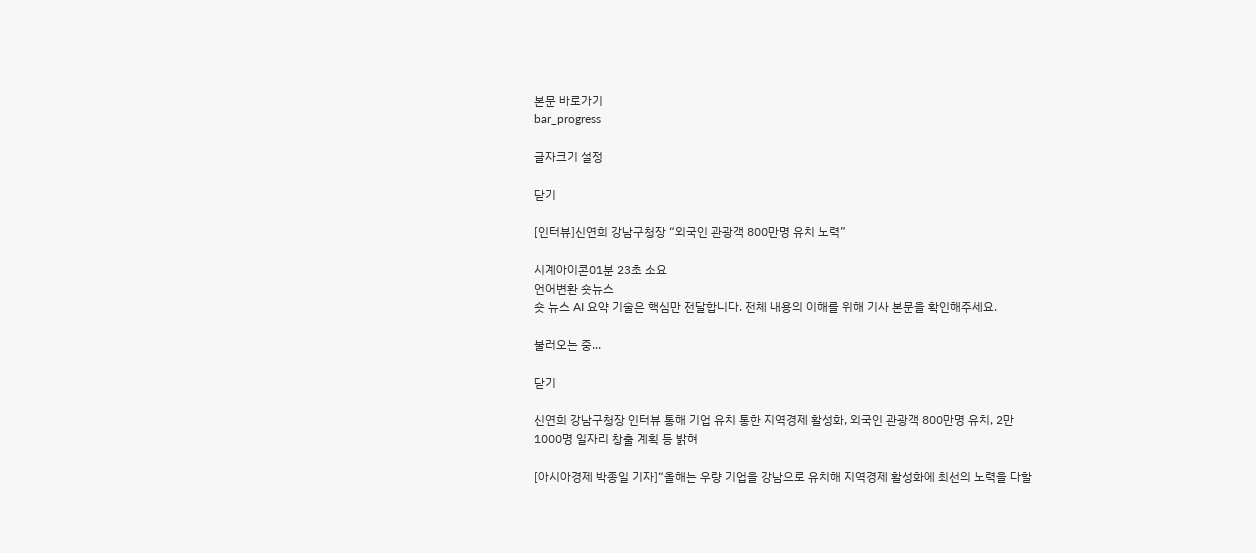본문 바로가기
bar_progress

글자크기 설정

닫기

[인터뷰]신연희 강남구청장 “외국인 관광객 800만명 유치 노력”

시계아이콘01분 23초 소요
언어변환 숏뉴스
숏 뉴스 AI 요약 기술은 핵심만 전달합니다. 전체 내용의 이해를 위해 기사 본문을 확인해주세요.

불러오는 중...

닫기

신연희 강남구청장 인터뷰 통해 기업 유치 통한 지역경제 활성화, 외국인 관광객 800만명 유치, 2만1000명 일자리 창출 계획 등 밝혀

[아시아경제 박종일 기자]“올해는 우량 기업을 강남으로 유치해 지역경제 활성화에 최선의 노력을 다할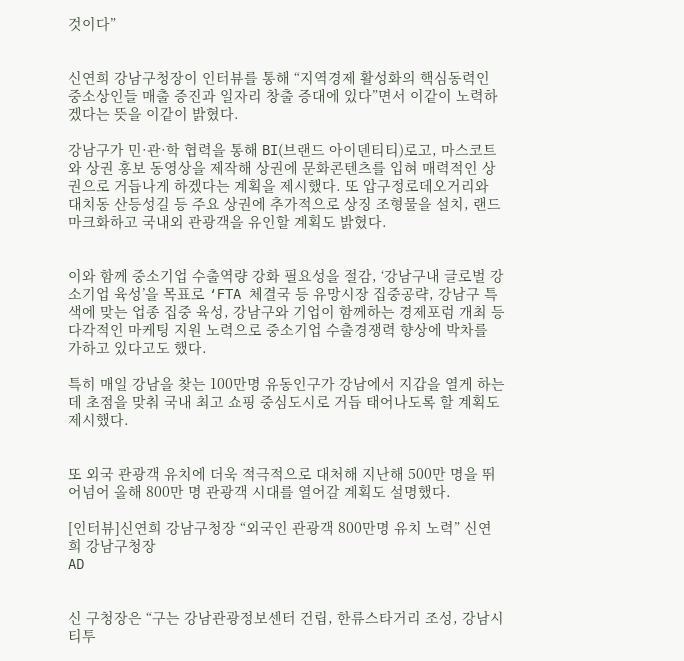것이다”


신연희 강남구청장이 인터뷰를 통해 “지역경제 활성화의 핵심동력인 중소상인들 매출 증진과 일자리 창출 증대에 있다”면서 이같이 노력하겠다는 뜻을 이같이 밝혔다.

강남구가 민·관·학 협력을 통해 BI(브랜드 아이덴티티)로고, 마스코트 와 상권 홍보 동영상을 제작해 상권에 문화콘텐츠를 입혀 매력적인 상권으로 거듭나게 하겠다는 계획을 제시했다. 또 압구정로데오거리와 대치동 산등성길 등 주요 상권에 추가적으로 상징 조형물을 설치, 랜드마크화하고 국내외 관광객을 유인할 계획도 밝혔다.


이와 함께 중소기업 수출역량 강화 필요성을 절감, ‘강남구내 글로벌 강소기업 육성’을 목표로 ‘FTA 체결국 등 유망시장 집중공략, 강남구 특색에 맞는 업종 집중 육성, 강남구와 기업이 함께하는 경제포럼 개최 등 다각적인 마케팅 지원 노력으로 중소기업 수출경쟁력 향상에 박차를 가하고 있다고도 했다.

특히 매일 강남을 찾는 100만명 유동인구가 강남에서 지갑을 열게 하는데 초점을 맞춰 국내 최고 쇼핑 중심도시로 거듭 태어나도록 할 계획도 제시했다.


또 외국 관광객 유치에 더욱 적극적으로 대처해 지난해 500만 명을 뛰어넘어 올해 800만 명 관광객 시대를 열어갈 계획도 설명했다.

[인터뷰]신연희 강남구청장 “외국인 관광객 800만명 유치 노력” 신연희 강남구청장
AD


신 구청장은 “구는 강남관광정보센터 건립, 한류스타거리 조성, 강남시티투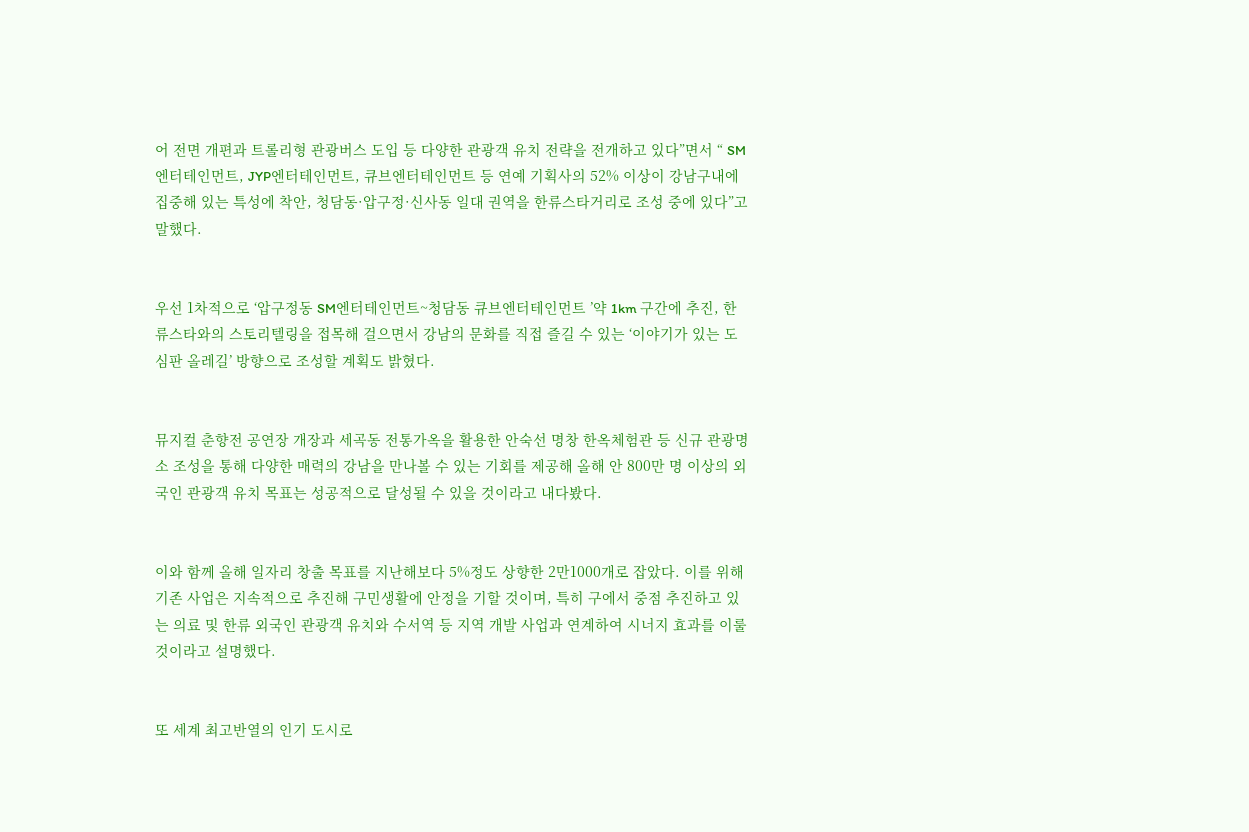어 전면 개편과 트롤리형 관광버스 도입 등 다양한 관광객 유치 전략을 전개하고 있다”면서 “ SM엔터테인먼트, JYP엔터테인먼트, 큐브엔터테인먼트 등 연예 기획사의 52% 이상이 강남구내에 집중해 있는 특성에 착안, 청담동·압구정·신사동 일대 권역을 한류스타거리로 조성 중에 있다”고 말했다.


우선 1차적으로 ‘압구정동 SM엔터테인먼트~청담동 큐브엔터테인먼트 ’약 1km 구간에 추진, 한류스타와의 스토리텔링을 접목해 걸으면서 강남의 문화를 직접 즐길 수 있는 ‘이야기가 있는 도심판 올레길’ 방향으로 조성할 계획도 밝혔다.


뮤지컬 춘향전 공연장 개장과 세곡동 전통가옥을 활용한 안숙선 명창 한옥체험관 등 신규 관광명소 조성을 통해 다양한 매력의 강남을 만나볼 수 있는 기회를 제공해 올해 안 800만 명 이상의 외국인 관광객 유치 목표는 성공적으로 달성될 수 있을 것이라고 내다봤다.


이와 함께 올해 일자리 창출 목표를 지난해보다 5%정도 상향한 2만1000개로 잡았다. 이를 위해 기존 사업은 지속적으로 추진해 구민생활에 안정을 기할 것이며, 특히 구에서 중점 추진하고 있는 의료 및 한류 외국인 관광객 유치와 수서역 등 지역 개발 사업과 연계하여 시너지 효과를 이룰 것이라고 설명했다.


또 세계 최고반열의 인기 도시로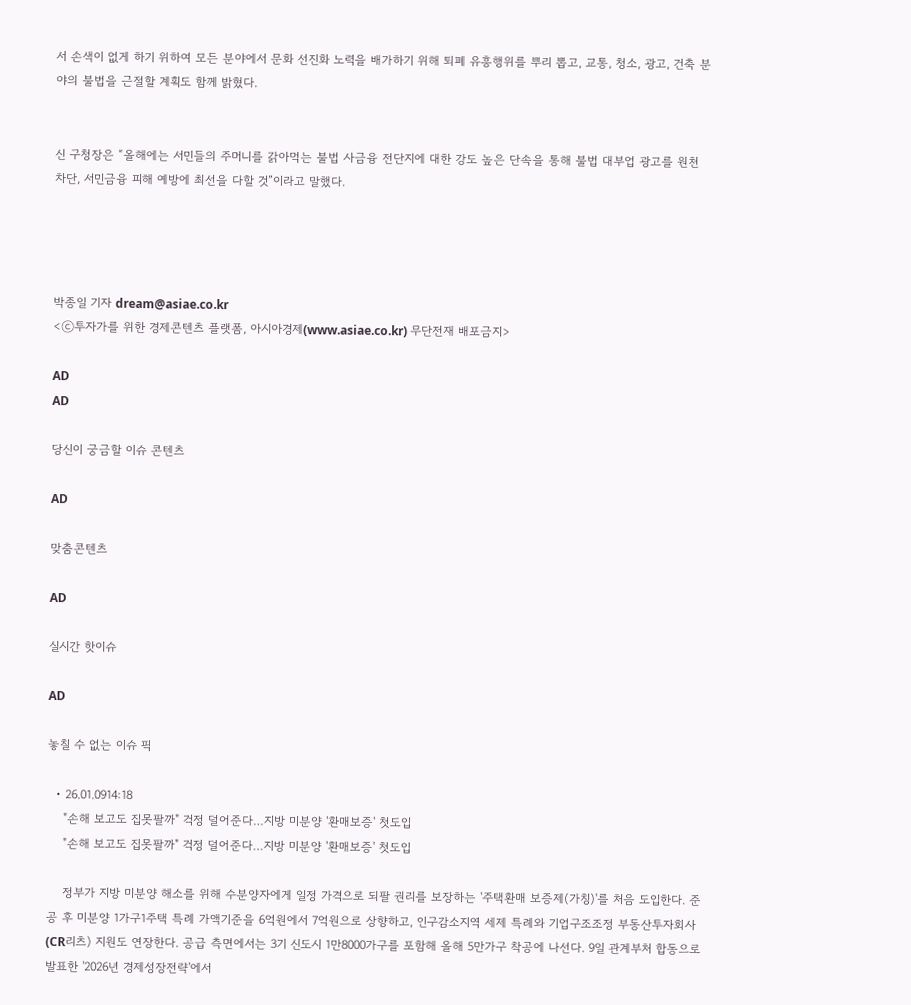서 손색이 없게 하기 위하여 모든 분야에서 문화 선진화 노력을 배가하기 위해 퇴폐 유흥행위를 뿌리 뽑고, 교통, 청소, 광고, 건축 분야의 불법을 근절할 계획도 함께 밝혔다.


신 구청장은 “올해에는 서민들의 주머니를 갉아먹는 불법 사금융 전단지에 대한 강도 높은 단속을 통해 불법 대부업 광고를 원천 차단, 서민금융 피해 예방에 최선을 다할 것”이라고 말했다.




박종일 기자 dream@asiae.co.kr
<ⓒ투자가를 위한 경제콘텐츠 플랫폼, 아시아경제(www.asiae.co.kr) 무단전재 배포금지>

AD
AD

당신이 궁금할 이슈 콘텐츠

AD

맞춤콘텐츠

AD

실시간 핫이슈

AD

놓칠 수 없는 이슈 픽

  • 26.01.0914:18
    "손해 보고도 집못팔까" 걱정 덜어준다…지방 미분양 '환매보증' 첫도입
    "손해 보고도 집못팔까" 걱정 덜어준다…지방 미분양 '환매보증' 첫도입

    정부가 지방 미분양 해소를 위해 수분양자에게 일정 가격으로 되팔 권리를 보장하는 '주택환매 보증제(가칭)'를 처음 도입한다. 준공 후 미분양 1가구1주택 특례 가액기준을 6억원에서 7억원으로 상향하고, 인구감소지역 세제 특례와 기업구조조정 부동산투자회사(CR리츠) 지원도 연장한다. 공급 측면에서는 3기 신도시 1만8000가구를 포함해 올해 5만가구 착공에 나선다. 9일 관계부처 합동으로 발표한 '2026년 경제성장전략'에서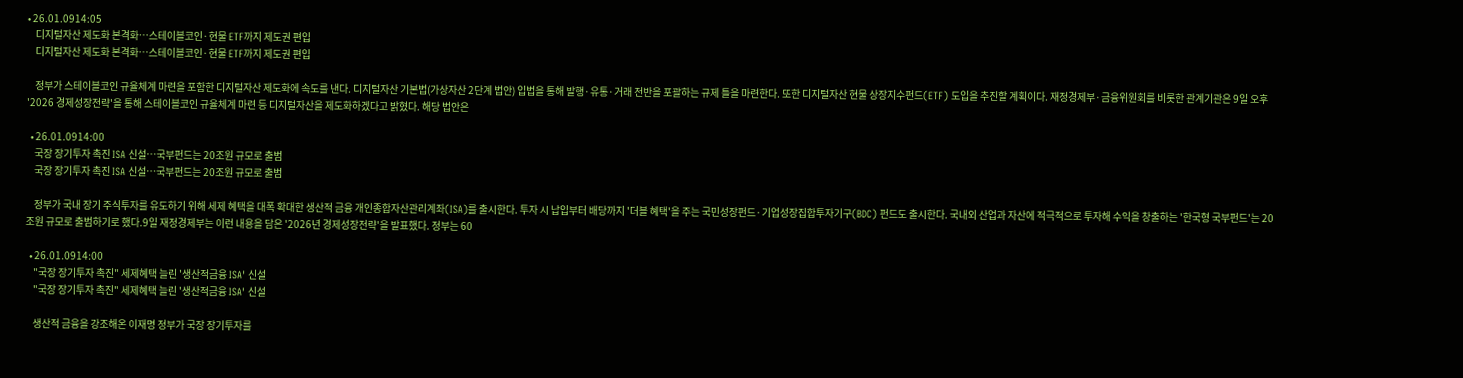• 26.01.0914:05
    디지털자산 제도화 본격화…스테이블코인·현물 ETF까지 제도권 편입
    디지털자산 제도화 본격화…스테이블코인·현물 ETF까지 제도권 편입

    정부가 스테이블코인 규율체계 마련을 포함한 디지털자산 제도화에 속도를 낸다. 디지털자산 기본법(가상자산 2단계 법안) 입법을 통해 발행·유통·거래 전반을 포괄하는 규제 틀을 마련한다. 또한 디지털자산 현물 상장지수펀드(ETF) 도입을 추진할 계획이다. 재정경제부·금융위원회를 비롯한 관계기관은 9일 오후 '2026 경제성장전략'을 통해 스테이블코인 규율체계 마련 등 디지털자산을 제도화하겠다고 밝혔다. 해당 법안은

  • 26.01.0914:00
    국장 장기투자 촉진 ISA 신설…국부펀드는 20조원 규모로 출범
    국장 장기투자 촉진 ISA 신설…국부펀드는 20조원 규모로 출범

    정부가 국내 장기 주식투자를 유도하기 위해 세제 혜택을 대폭 확대한 생산적 금융 개인종합자산관리계좌(ISA)를 출시한다. 투자 시 납입부터 배당까지 '더블 혜택'을 주는 국민성장펀드·기업성장집합투자기구(BDC) 펀드도 출시한다. 국내외 산업과 자산에 적극적으로 투자해 수익을 창출하는 '한국형 국부펀드'는 20조원 규모로 출범하기로 했다.9일 재정경제부는 이런 내용을 담은 '2026년 경제성장전략'을 발표했다. 정부는 60

  • 26.01.0914:00
    "국장 장기투자 촉진" 세제혜택 늘린 '생산적금융 ISA' 신설
    "국장 장기투자 촉진" 세제혜택 늘린 '생산적금융 ISA' 신설

    생산적 금융을 강조해온 이재명 정부가 국장 장기투자를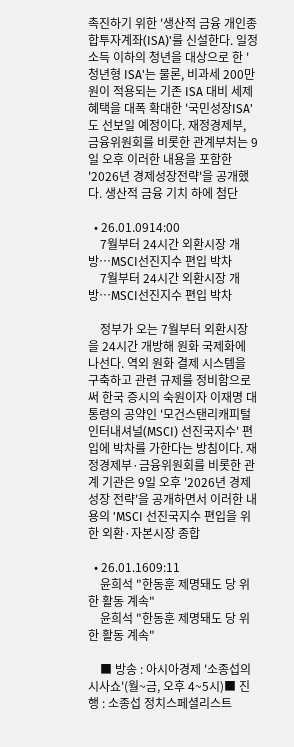촉진하기 위한 '생산적 금융 개인종합투자계좌(ISA)'를 신설한다. 일정소득 이하의 청년을 대상으로 한 '청년형 ISA'는 물론, 비과세 200만원이 적용되는 기존 ISA 대비 세제혜택을 대폭 확대한 '국민성장ISA'도 선보일 예정이다. 재정경제부, 금융위원회를 비롯한 관계부처는 9일 오후 이러한 내용을 포함한 '2026년 경제성장전략'을 공개했다. 생산적 금융 기치 하에 첨단

  • 26.01.0914:00
    7월부터 24시간 외환시장 개방…MSCI선진지수 편입 박차
    7월부터 24시간 외환시장 개방…MSCI선진지수 편입 박차

    정부가 오는 7월부터 외환시장을 24시간 개방해 원화 국제화에 나선다. 역외 원화 결제 시스템을 구축하고 관련 규제를 정비함으로써 한국 증시의 숙원이자 이재명 대통령의 공약인 '모건스탠리캐피털인터내셔널(MSCI) 선진국지수' 편입에 박차를 가한다는 방침이다. 재정경제부·금융위원회를 비롯한 관계 기관은 9일 오후 '2026년 경제성장 전략'을 공개하면서 이러한 내용의 'MSCI 선진국지수 편입을 위한 외환·자본시장 종합

  • 26.01.1609:11
    윤희석 "한동훈 제명돼도 당 위한 활동 계속"
    윤희석 "한동훈 제명돼도 당 위한 활동 계속"

    ■ 방송 : 아시아경제 '소종섭의 시사쇼'(월~금, 오후 4~5시)■ 진행 : 소종섭 정치스페셜리스트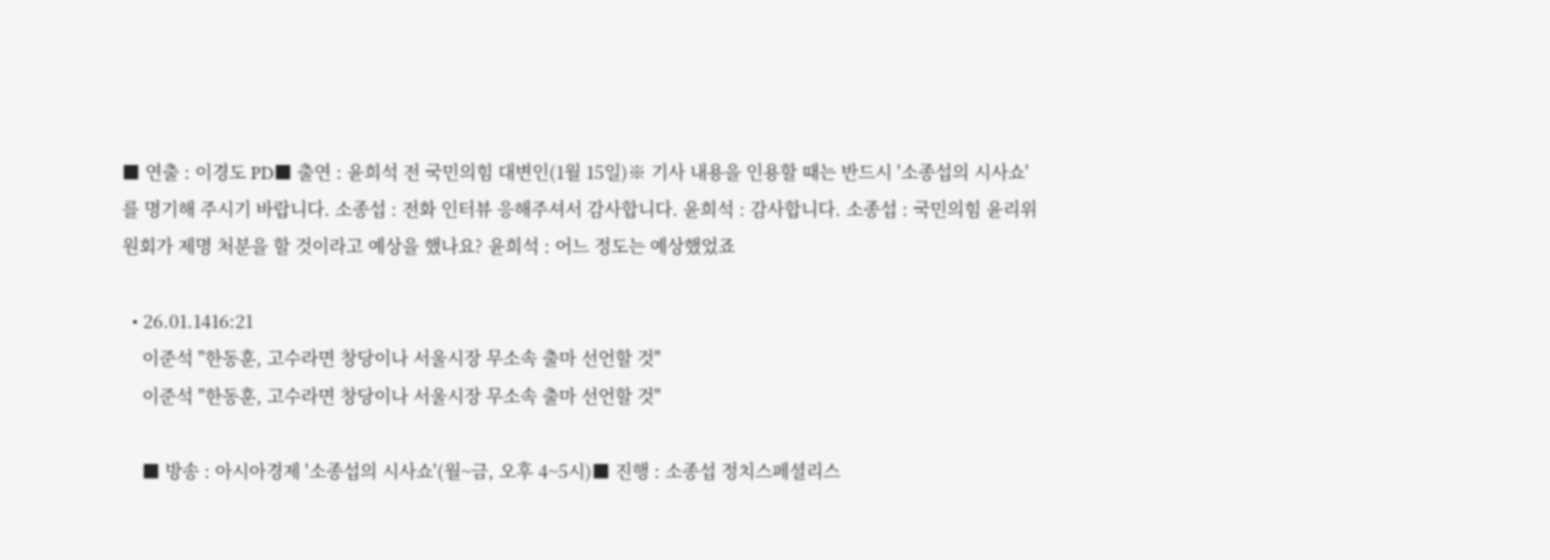■ 연출 : 이경도 PD■ 출연 : 윤희석 전 국민의힘 대변인(1월 15일)※ 기사 내용을 인용할 때는 반드시 '소종섭의 시사쇼'를 명기해 주시기 바랍니다. 소종섭 : 전화 인터뷰 응해주셔서 감사합니다. 윤희석 : 감사합니다. 소종섭 : 국민의힘 윤리위원회가 제명 처분을 할 것이라고 예상을 했나요? 윤희석 : 어느 정도는 예상했었죠

  • 26.01.1416:21
    이준석 "한동훈, 고수라면 창당이나 서울시장 무소속 출마 선언할 것"
    이준석 "한동훈, 고수라면 창당이나 서울시장 무소속 출마 선언할 것"

    ■ 방송 : 아시아경제 '소종섭의 시사쇼'(월~금, 오후 4~5시)■ 진행 : 소종섭 정치스페셜리스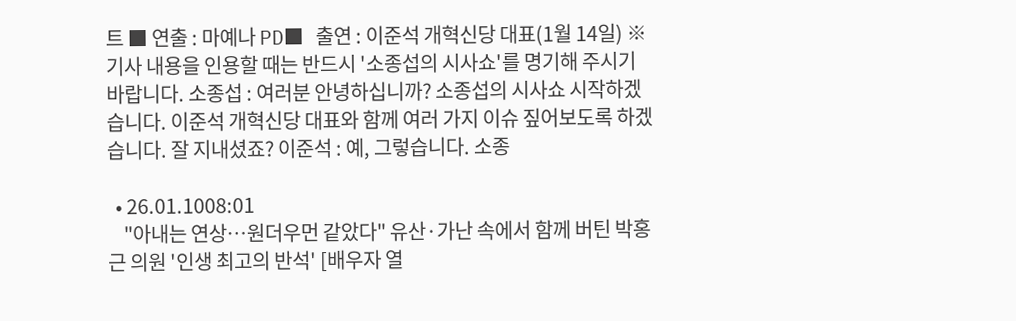트 ■ 연출 : 마예나 PD■ 출연 : 이준석 개혁신당 대표(1월 14일) ※ 기사 내용을 인용할 때는 반드시 '소종섭의 시사쇼'를 명기해 주시기 바랍니다. 소종섭 : 여러분 안녕하십니까? 소종섭의 시사쇼 시작하겠습니다. 이준석 개혁신당 대표와 함께 여러 가지 이슈 짚어보도록 하겠습니다. 잘 지내셨죠? 이준석 : 예, 그렇습니다. 소종

  • 26.01.1008:01
    "아내는 연상…원더우먼 같았다" 유산·가난 속에서 함께 버틴 박홍근 의원 '인생 최고의 반석' [배우자 열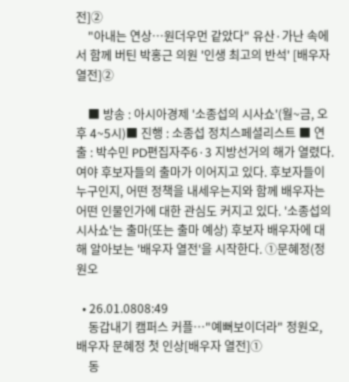전]②
    "아내는 연상…원더우먼 같았다" 유산·가난 속에서 함께 버틴 박홍근 의원 '인생 최고의 반석' [배우자 열전]②

    ■ 방송 : 아시아경제 '소종섭의 시사쇼'(월~금, 오후 4~5시)■ 진행 : 소종섭 정치스페셜리스트 ■ 연출 : 박수민 PD편집자주6·3 지방선거의 해가 열렸다. 여야 후보자들의 출마가 이어지고 있다. 후보자들이 누구인지, 어떤 정책을 내세우는지와 함께 배우자는 어떤 인물인가에 대한 관심도 커지고 있다. '소종섭의 시사쇼'는 출마(또는 출마 예상) 후보자 배우자에 대해 알아보는 '배우자 열전'을 시작한다. ①문혜정(정원오

  • 26.01.0808:49
    동갑내기 캠퍼스 커플…"예뻐보이더라" 정원오, 배우자 문혜정 첫 인상[배우자 열전]①
    동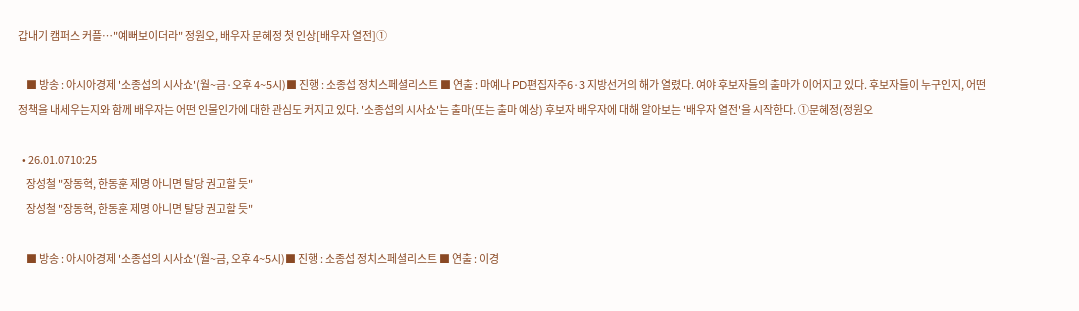갑내기 캠퍼스 커플…"예뻐보이더라" 정원오, 배우자 문혜정 첫 인상[배우자 열전]①

    ■ 방송 : 아시아경제 '소종섭의 시사쇼'(월~금·오후 4~5시)■ 진행 : 소종섭 정치스페셜리스트 ■ 연출 : 마예나 PD편집자주6·3 지방선거의 해가 열렸다. 여야 후보자들의 출마가 이어지고 있다. 후보자들이 누구인지, 어떤 정책을 내세우는지와 함께 배우자는 어떤 인물인가에 대한 관심도 커지고 있다. '소종섭의 시사쇼'는 출마(또는 출마 예상) 후보자 배우자에 대해 알아보는 '배우자 열전'을 시작한다. ①문혜정(정원오

  • 26.01.0710:25
    장성철 "장동혁, 한동훈 제명 아니면 탈당 권고할 듯"
    장성철 "장동혁, 한동훈 제명 아니면 탈당 권고할 듯"

    ■ 방송 : 아시아경제 '소종섭의 시사쇼'(월~금, 오후 4~5시)■ 진행 : 소종섭 정치스페셜리스트 ■ 연출 : 이경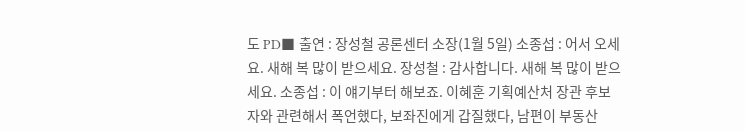도 PD■ 출연 : 장성철 공론센터 소장(1월 5일) 소종섭 : 어서 오세요. 새해 복 많이 받으세요. 장성철 : 감사합니다. 새해 복 많이 받으세요. 소종섭 : 이 얘기부터 해보죠. 이혜훈 기획예산처 장관 후보자와 관련해서 폭언했다, 보좌진에게 갑질했다, 남편이 부동산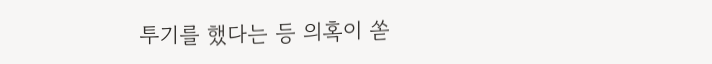투기를 했다는 등 의혹이 쏟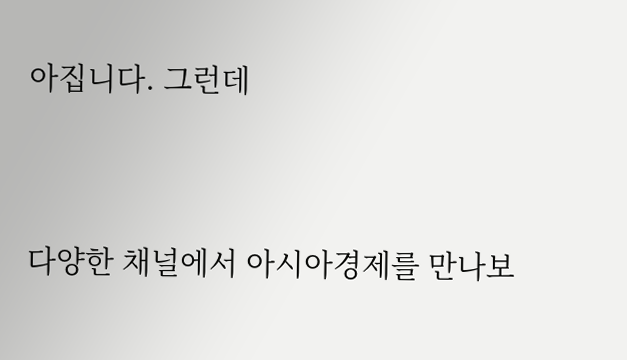아집니다. 그런데


다양한 채널에서 아시아경제를 만나보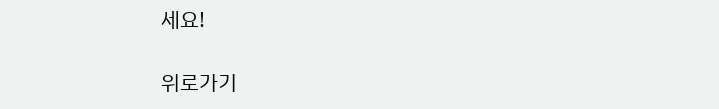세요!

위로가기